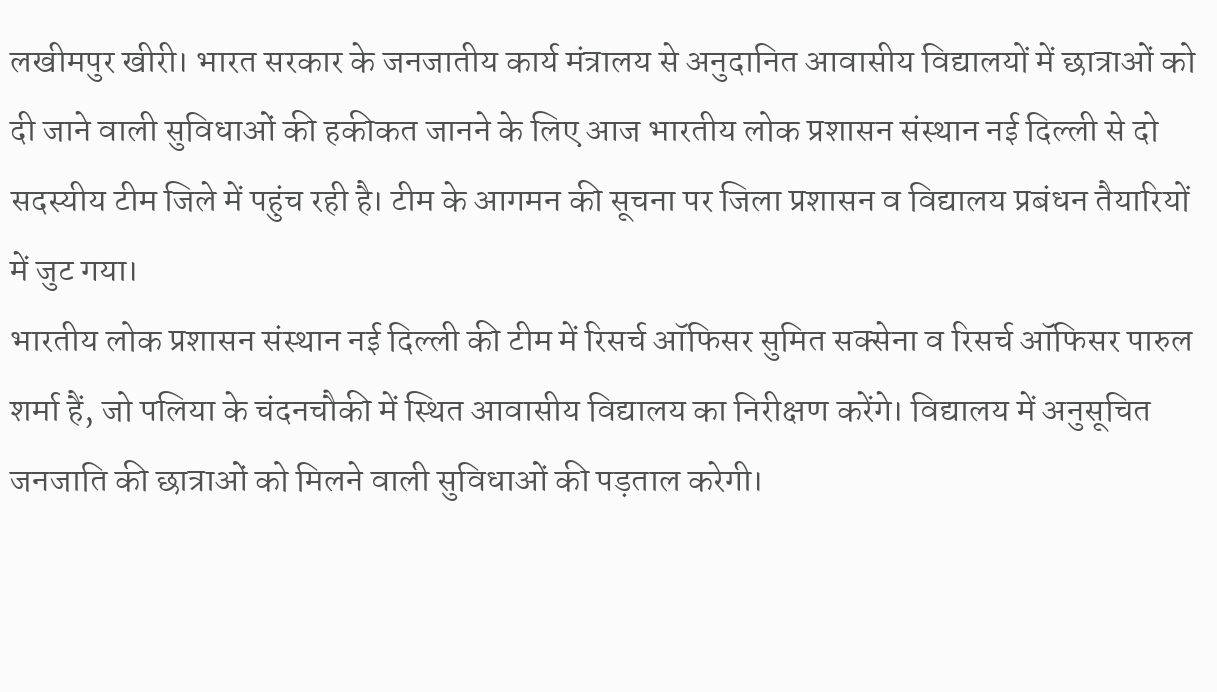लखीमपुर खीरी। भारत सरकार के जनजातीय कार्य मंत्रालय से अनुदानित आवासीय विद्यालयों में छात्राओं को दी जाने वाली सुविधाओं की हकीकत जानने के लिए आज भारतीय लोक प्रशासन संस्थान नई दिल्ली से दो सदस्यीय टीम जिले में पहुंच रही है। टीम के आगमन की सूचना पर जिला प्रशासन व विद्यालय प्रबंधन तैयारियों में जुट गया।
भारतीय लोक प्रशासन संस्थान नई दिल्ली की टीम में रिसर्च ऑफिसर सुमित सक्सेना व रिसर्च ऑफिसर पारुल शर्मा हैं, जो पलिया के चंदनचौकी में स्थित आवासीय विद्यालय का निरीक्षण करेंगे। विद्यालय में अनुसूचित जनजाति की छात्राओं को मिलने वाली सुविधाओं की पड़ताल करेगी।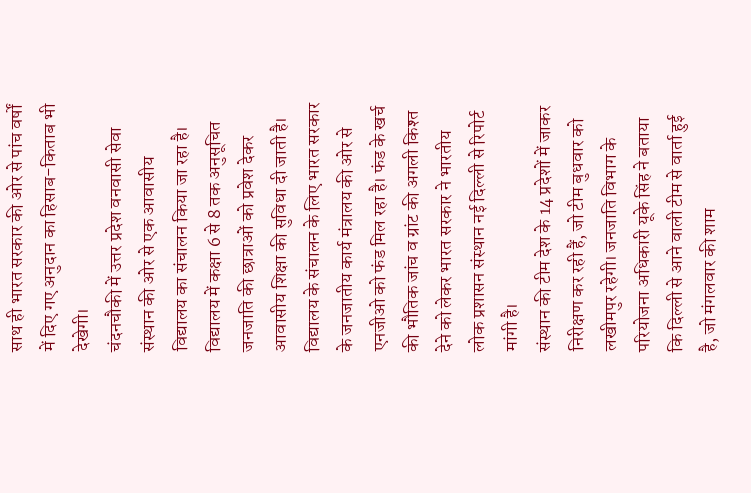साथ ही भारत सरकार की ओर से पांच वर्षों में दिए गए अनुदान का हिसाब-किताब भी देखेगी।
चंदनचौकी में उत्तर प्रदेश वनवासी सेवा संस्थान की ओर से एक आवासीय विद्यालय का संचालन किया जा रहा है। विद्यालय में कक्षा 6 से 8 तक अनुसूचित जनजाति की छात्राओं को प्रवेश देकर आवासीय शिक्षा की सुविधा दी जाती है। विद्यालय के संचालन के लिए भारत सरकार के जनजातीय कार्य मंत्रालय की ओर से एनजीओ को फंड मिल रहा है। फंड के खर्च की भौतिक जांच व ग्रांट की अगली किश्त देने को लेकर भारत सरकार ने भारतीय लोक प्रशासन संस्थान नई दिल्ली से रिपोर्ट मांगी है।
संस्थान की टीम देश के 14 प्रदेशों में जाकर निरीक्षण कर रही हैं, जो टीम बुधवार को लखीमपुर रहेगी। जनजाति विभाग के परियोजना अधिकारी यूके सिंह ने बताया कि दिल्ली से आने वाली टीम से वार्ता हुई है, जो मंगलवार की शाम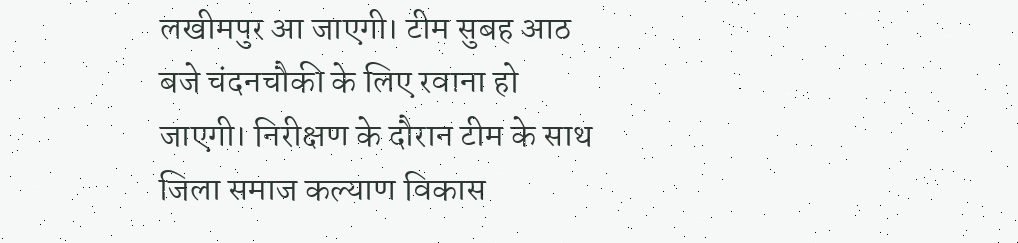लखीमपुर आ जाएगी। टीम सुबह आठ बजे चंदनचौकी के लिए रवाना हो जाएगी। निरीक्षण के दौरान टीम के साथ जिला समाज कल्याण विकास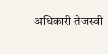अधिकारी तेजस्वी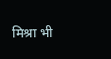मिश्रा भी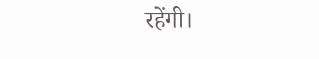रहेंगी।